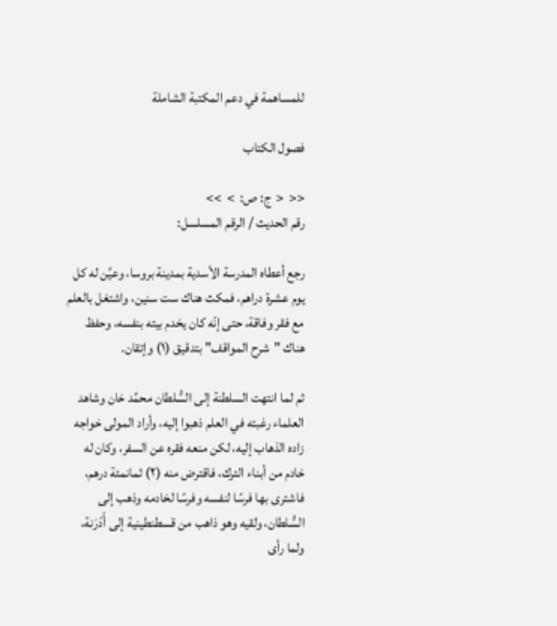للمساهمة في دعم المكتبة الشاملة

فصول الكتاب

<<  <  ج: ص:  >  >>
رقم الحديث / الرقم المسلسل:

رجع أعطاه المدرسة الأسدية بمدينة بروسا، وعيَّن له كل يوم عشرة دراهم، فمكث هناك ست سنين، واشتغل بالعلم مع فقر وفاقة، حتى إنّه كان يخدم بيته بنفسه، وحفظ هناك "شرح المواقف" بتدقيق (١) وإتقان.

ثم لما انتهت السلطنة إلى السُّلطان محمَّد خان وشاهد العلماء رغبته في العلم ذهبوا إليه، وأراد المولى خواجه زاده الذهاب إليه، لكن منعه فقره عن السفر، وكان له خادم من أبناء الترك، فاقترض منه (٢) ثمانمئة درهم، فاشترى بها فرسًا لنفسه وفرسًا لخادمه وذهب إلى السُّلطان، ولقيه وهو ذاهب من قسطنطينية إلى أَدْرَنة، ولما رأى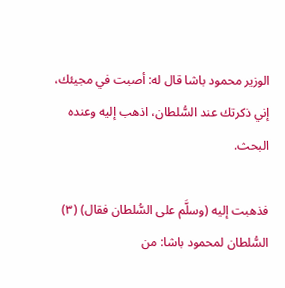الوزير محمود باشا قال له: أصبت في مجيئك، إني ذكرتك عند السُّلطان، اذهب إليه وعنده البحث.

فذهبت إليه (وسلَّم على السُّلطان فقال) (٣) السُّلطان لمحمود باشا: من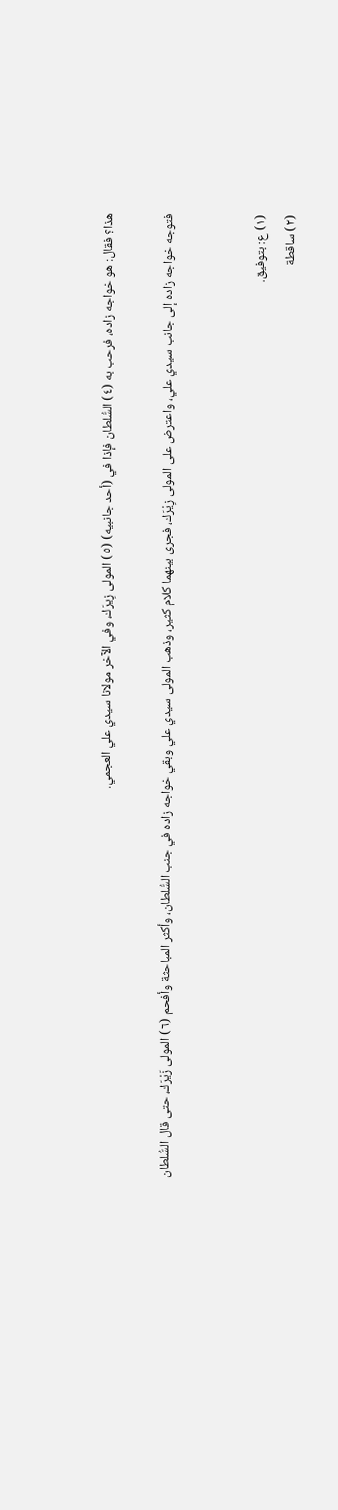هذا؟ فقال: هو خواجه زاده، فرحب به (٤) السُّلطان فإذا في (أحد جانبيه) (٥) المولى زِيرَك، وفي الآخر مولانا سيدي علي العجمي.

فتوجه خواجه زاده إلى جانب سيدي علي، واعترض على المولى زِيْرَك، فجرى بينهما كلام كثير، وذهب المولى سيدي علي وبقي خواجه زاده في جنب السُّلطان، وأكثر المباحثة وأفحم (٦) المولى زَيْرَك، حتى قال السُّلطان


(١) ع: بتوفيق.
(٢) ساقطة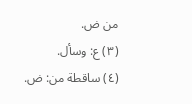من ض.
(٣) ع: وسأل.
(٤) ساقطة من: ض.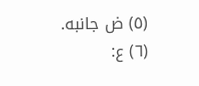(٥) ض جانبه.
(٦) ع: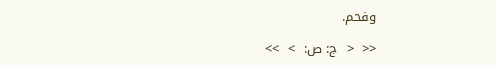وفحم.

<<  <  ج: ص:  >  >>